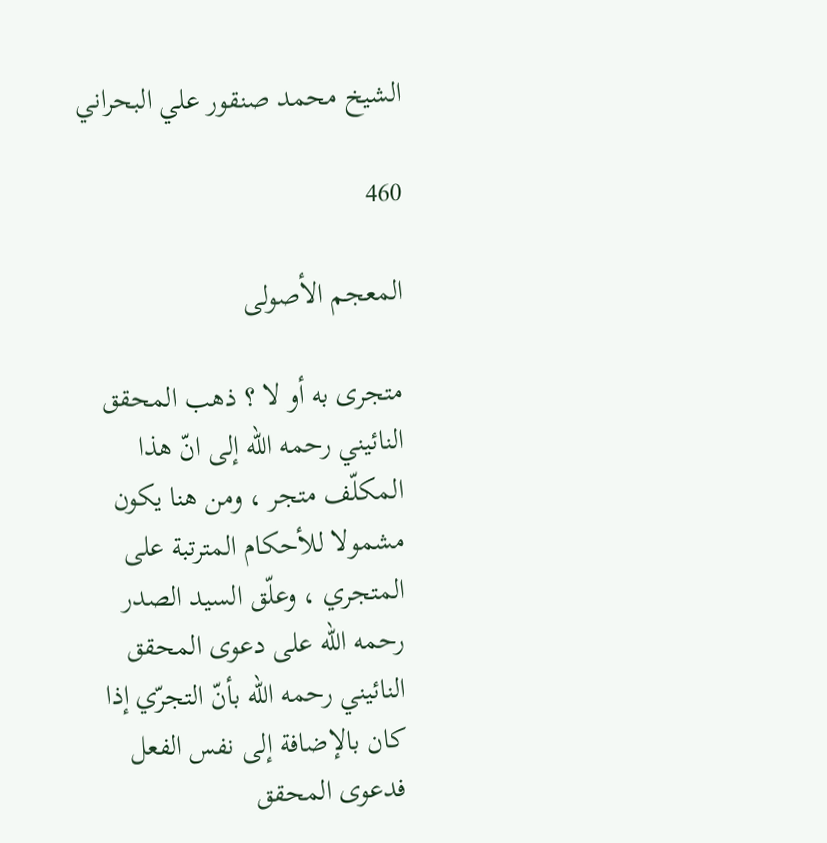الشيخ محمد صنقور علي البحراني

460

المعجم الأصولى

متجرى به أو لا ؟ ذهب المحقق النائيني رحمه اللّه إلى انّ هذا المكلّف متجر ، ومن هنا يكون مشمولا للأحكام المترتبة على المتجري ، وعلّق السيد الصدر رحمه اللّه على دعوى المحقق النائيني رحمه اللّه بأنّ التجرّي إذا كان بالإضافة إلى نفس الفعل فدعوى المحقق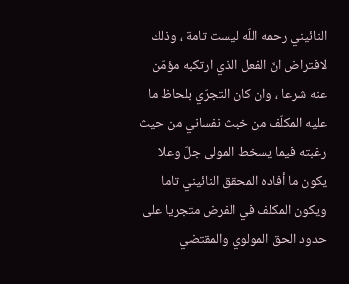النائيني رحمه اللّه ليست تامة ، وذلك لافتراض انّ الفعل الذي ارتكبه مؤمّن عنه شرعا ، وان كان التجرّي بلحاظ ما عليه المكلّف من خبث نفساني من حيث رغبته فيما يسخط المولى جلّ وعلا يكون ما أفاده المحقق النائيني تاما ويكون المكلف في الفرض متجريا على حدود الحق المولوي والمقتضي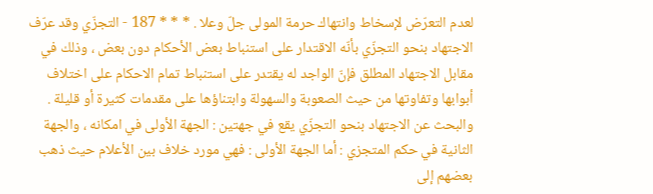لعدم التعرّض لإسخاط وانتهاك حرمة المولى جلّ وعلا . * * * 187 - التجزّي وقد عرّف الاجتهاد بنحو التجزّي بأنّه الاقتدار على استنباط بعض الأحكام دون بعض ، وذلك في مقابل الاجتهاد المطلق فإنّ الواجد له يقتدر على استنباط تمام الاحكام على اختلاف أبوابها وتفاوتها من حيث الصعوبة والسهولة وابتناؤها على مقدمات كثيرة أو قليلة . والبحث عن الاجتهاد بنحو التجزّي يقع في جهتين : الجهة الأولى في امكانه ، والجهة الثانية في حكم المتجزي : أما الجهة الأولى : فهي مورد خلاف بين الأعلام حيث ذهب بعضهم إلى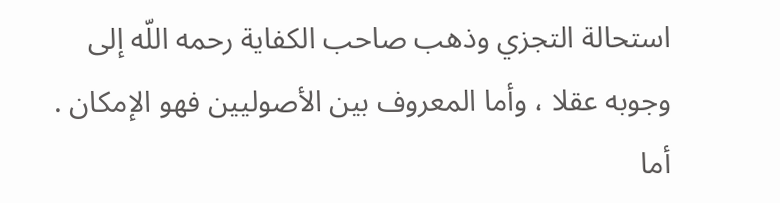استحالة التجزي وذهب صاحب الكفاية رحمه اللّه إلى وجوبه عقلا ، وأما المعروف بين الأصوليين فهو الإمكان . أما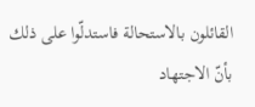القائلون بالاستحالة فاستدلّوا على ذلك بأنّ الاجتهاد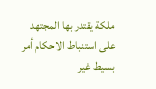ملكة يقتدر بها المجتهد على استنباط الاحكام أمر بسيط غير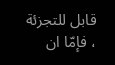قابل للتجزئة ، فإمّا ان